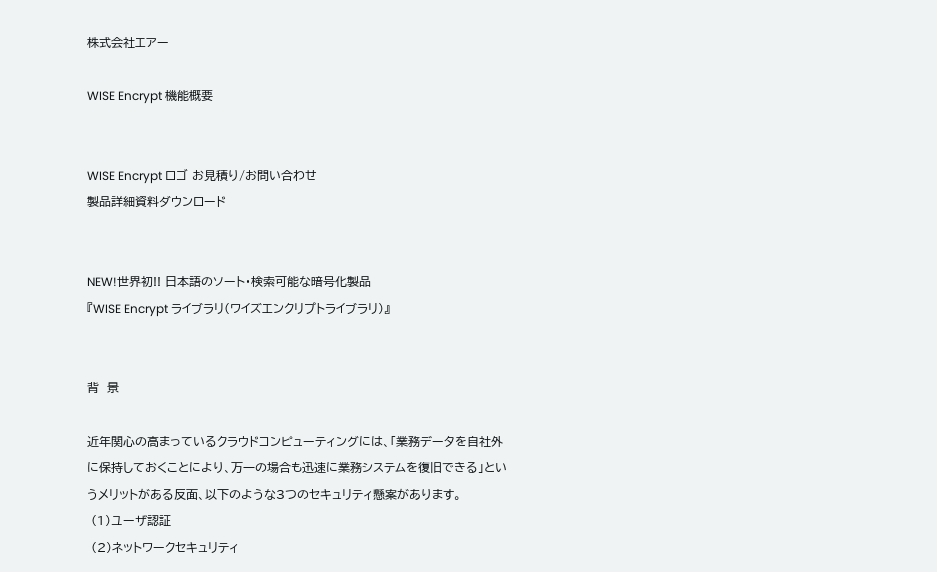株式会社エアー

WISE Encrypt 機能概要


WISE Encrypt ロゴ お見積り/お問い合わせ
製品詳細資料ダウンロード


NEW!世界初!! 日本語のソート・検索可能な暗号化製品
『WISE Encrypt ライブラリ(ワイズエンクリプトライブラリ)』


背  景

近年関心の高まっているクラウドコンピューティングには、「業務データを自社外に保持しておくことにより、万一の場合も迅速に業務システムを復旧できる」というメリットがある反面、以下のような3つのセキュリティ懸案があります。
 (1)ユーザ認証
 (2)ネットワークセキュリティ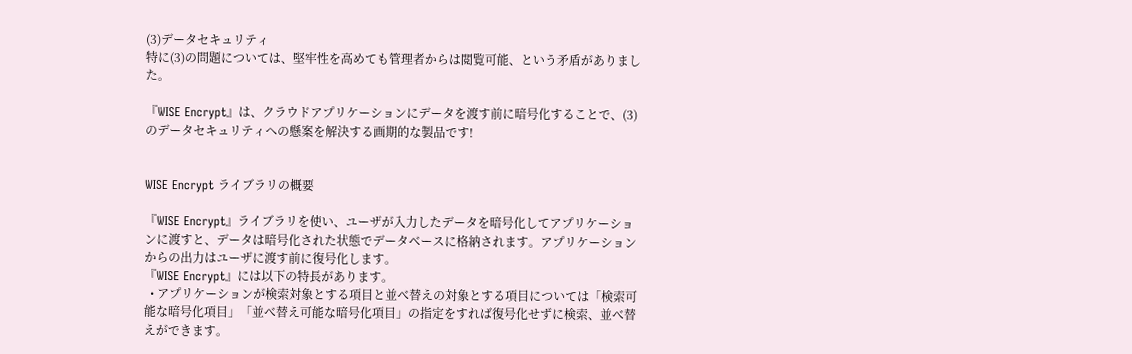(3)データセキュリティ
特に(3)の問題については、堅牢性を高めても管理者からは閲覧可能、という矛盾がありました。

『WISE Encrypt』は、クラウドアプリケーションにデータを渡す前に暗号化することで、(3)のデータセキュリティへの懸案を解決する画期的な製品です!


WISE Encrypt ライブラリの概要

『WISE Encrypt』ライブラリを使い、ユーザが入力したデータを暗号化してアプリケーションに渡すと、データは暗号化された状態でデータベースに格納されます。アプリケーションからの出力はユーザに渡す前に復号化します。
『WISE Encrypt』には以下の特長があります。
  • アプリケーションが検索対象とする項目と並べ替えの対象とする項目については「検索可能な暗号化項目」「並べ替え可能な暗号化項目」の指定をすれば復号化せずに検索、並べ替えができます。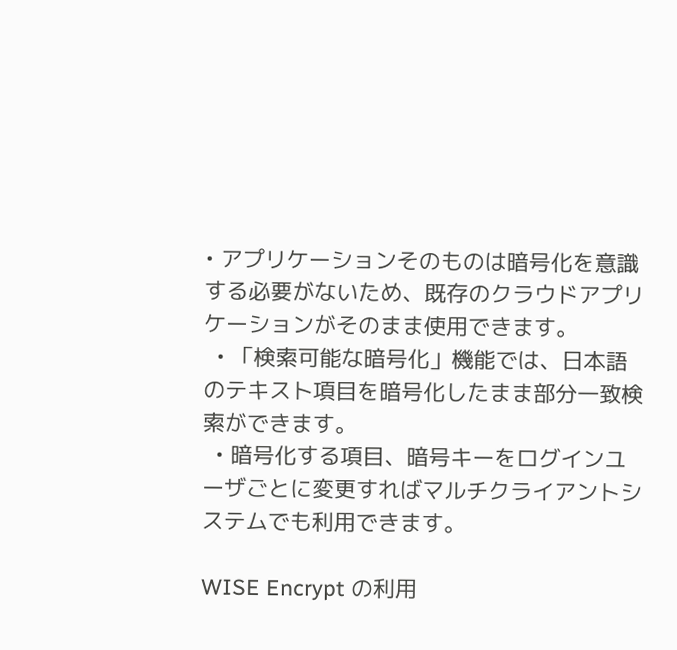• アプリケーションそのものは暗号化を意識する必要がないため、既存のクラウドアプリケーションがそのまま使用できます。
  • 「検索可能な暗号化」機能では、日本語のテキスト項目を暗号化したまま部分一致検索ができます。
  • 暗号化する項目、暗号キーをログインユーザごとに変更すればマルチクライアントシステムでも利用できます。

WISE Encrypt の利用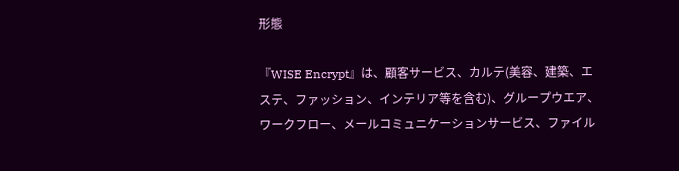形態

『WISE Encrypt』は、顧客サービス、カルテ(美容、建築、エステ、ファッション、インテリア等を含む)、グループウエア、ワークフロー、メールコミュニケーションサービス、ファイル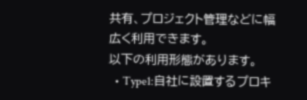共有、プロジェクト管理などに幅広く利用できます。
以下の利用形態があります。
  • Type1:自社に設置するプロキ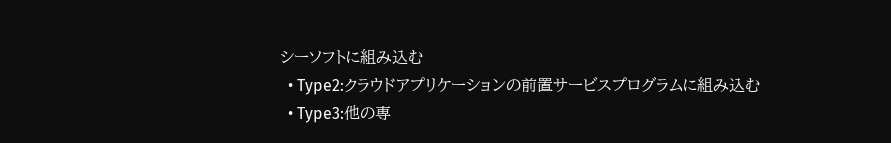シーソフトに組み込む
  • Type2:クラウドアプリケーションの前置サービスプログラムに組み込む
  • Type3:他の専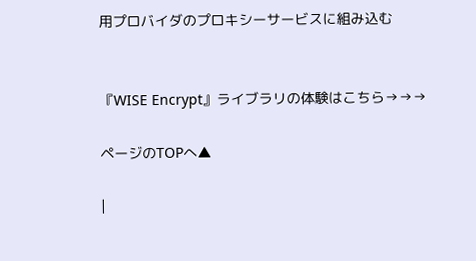用プロバイダのプロキシーサービスに組み込む


『WISE Encrypt』ライブラリの体験はこちら→→→

ページのTOPへ▲

|